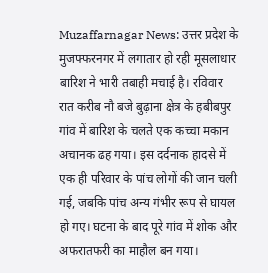Muzaffarnagar News: उत्तर प्रदेश के मुजफ्फरनगर में लगातार हो रही मूसलाधार बारिश ने भारी तबाही मचाई है। रविवार रात करीब नौ बजे बुढ़ाना क्षेत्र के हबीबपुर गांव में बारिश के चलते एक कच्चा मकान अचानक ढह गया। इस दर्दनाक हादसे में एक ही परिवार के पांच लोगों की जान चली गई, जबकि पांच अन्य गंभीर रूप से घायल हो गए। घटना के बाद पूरे गांव में शोक और अफरातफरी का माहौल बन गया।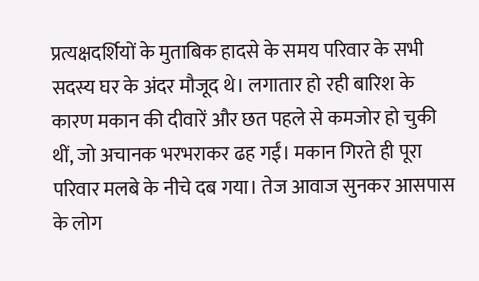प्रत्यक्षदर्शियों के मुताबिक हादसे के समय परिवार के सभी सदस्य घर के अंदर मौजूद थे। लगातार हो रही बारिश के कारण मकान की दीवारें और छत पहले से कमजोर हो चुकी थीं, जो अचानक भरभराकर ढह गईं। मकान गिरते ही पूरा परिवार मलबे के नीचे दब गया। तेज आवाज सुनकर आसपास के लोग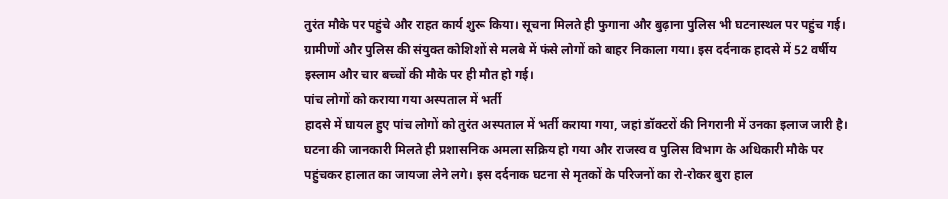तुरंत मौके पर पहुंचे और राहत कार्य शुरू किया। सूचना मिलते ही फुगाना और बुढ़ाना पुलिस भी घटनास्थल पर पहुंच गई। ग्रामीणों और पुलिस की संयुक्त कोशिशों से मलबे में फंसे लोगों को बाहर निकाला गया। इस दर्दनाक हादसे में 52 वर्षीय इस्लाम और चार बच्चों की मौके पर ही मौत हो गई।
पांच लोगों को कराया गया अस्पताल में भर्ती
हादसे में घायल हुए पांच लोगों को तुरंत अस्पताल में भर्ती कराया गया, जहां डॉक्टरों की निगरानी में उनका इलाज जारी है। घटना की जानकारी मिलते ही प्रशासनिक अमला सक्रिय हो गया और राजस्व व पुलिस विभाग के अधिकारी मौके पर पहुंचकर हालात का जायजा लेने लगे। इस दर्दनाक घटना से मृतकों के परिजनों का रो-रोकर बुरा हाल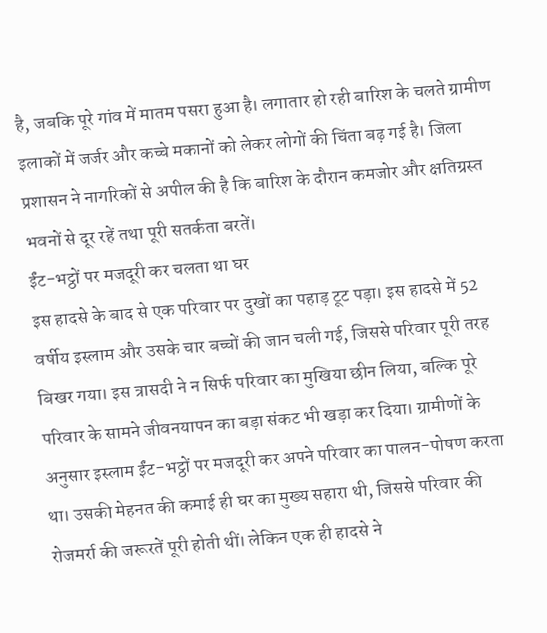है, जबकि पूरे गांव में मातम पसरा हुआ है। लगातार हो रही बारिश के चलते ग्रामीण इलाकों में जर्जर और कच्चे मकानों को लेकर लोगों की चिंता बढ़ गई है। जिला प्रशासन ने नागरिकों से अपील की है कि बारिश के दौरान कमजोर और क्षतिग्रस्त भवनों से दूर रहें तथा पूरी सतर्कता बरतें।
ईंट-भट्ठों पर मजदूरी कर चलता था घर
इस हादसे के बाद से एक परिवार पर दुखों का पहाड़ टूट पड़ा। इस हादसे में 52 वर्षीय इस्लाम और उसके चार बच्चों की जान चली गई, जिससे परिवार पूरी तरह बिखर गया। इस त्रासदी ने न सिर्फ परिवार का मुखिया छीन लिया, बल्कि पूरे परिवार के सामने जीवनयापन का बड़ा संकट भी खड़ा कर दिया। ग्रामीणों के अनुसार इस्लाम ईंट-भट्ठों पर मजदूरी कर अपने परिवार का पालन-पोषण करता था। उसकी मेहनत की कमाई ही घर का मुख्य सहारा थी, जिससे परिवार की रोजमर्रा की जरूरतें पूरी होती थीं। लेकिन एक ही हादसे ने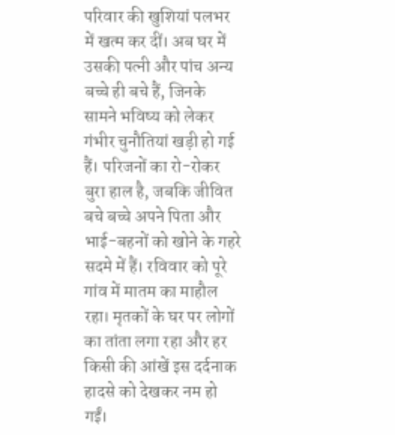परिवार की खुशियां पलभर में खत्म कर दीं। अब घर में उसकी पत्नी और पांच अन्य बच्चे ही बचे हैं, जिनके सामने भविष्य को लेकर गंभीर चुनौतियां खड़ी हो गई हैं। परिजनों का रो-रोकर बुरा हाल है, जबकि जीवित बचे बच्चे अपने पिता और भाई-बहनों को खोने के गहरे सदमे में हैं। रविवार को पूरे गांव में मातम का माहौल रहा। मृतकों के घर पर लोगों का तांता लगा रहा और हर किसी की आंखें इस दर्दनाक हादसे को देखकर नम हो गईं।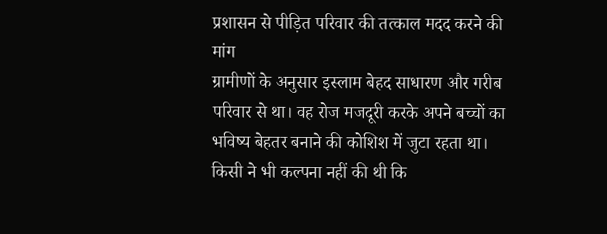प्रशासन से पीड़ित परिवार की तत्काल मदद करने की मांग
ग्रामीणों के अनुसार इस्लाम बेहद साधारण और गरीब परिवार से था। वह रोज मजदूरी करके अपने बच्चों का भविष्य बेहतर बनाने की कोशिश में जुटा रहता था। किसी ने भी कल्पना नहीं की थी कि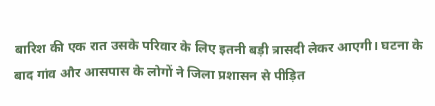बारिश की एक रात उसके परिवार के लिए इतनी बड़ी त्रासदी लेकर आएगी। घटना के बाद गांव और आसपास के लोगों ने जिला प्रशासन से पीड़ित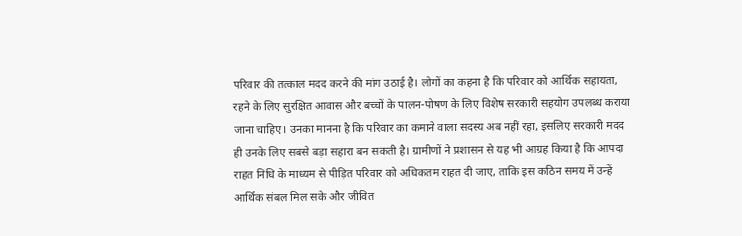परिवार की तत्काल मदद करने की मांग उठाई है। लोगों का कहना है कि परिवार को आर्थिक सहायता, रहने के लिए सुरक्षित आवास और बच्चों के पालन-पोषण के लिए विशेष सरकारी सहयोग उपलब्ध कराया जाना चाहिए। उनका मानना है कि परिवार का कमाने वाला सदस्य अब नहीं रहा, इसलिए सरकारी मदद ही उनके लिए सबसे बड़ा सहारा बन सकती है। ग्रामीणों ने प्रशासन से यह भी आग्रह किया है कि आपदा राहत निधि के माध्यम से पीड़ित परिवार को अधिकतम राहत दी जाए, ताकि इस कठिन समय में उन्हें आर्थिक संबल मिल सके और जीवित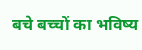बचे बच्चों का भविष्य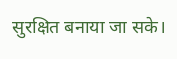सुरक्षित बनाया जा सके।